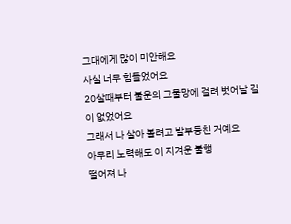그대에게 많이 미안해요
사실 너무 힘들었어요
20살때부터 불운의 그물망에 걸려 벗어날 길이 없었어요
그래서 나 살아 볼려고 발부둥친 거예요
아무리 노력해도 이 지겨운 불행
떨어져 나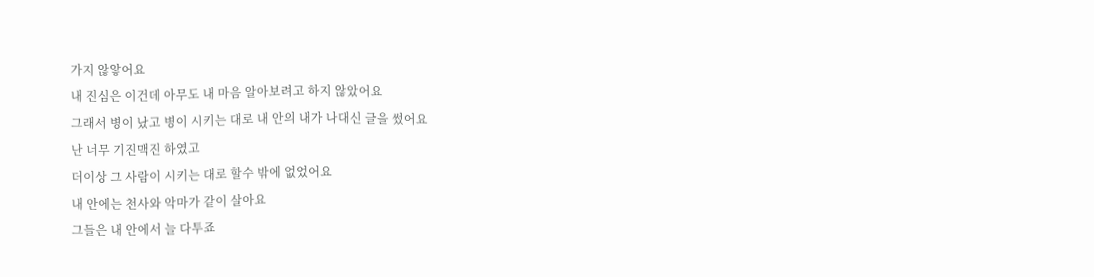가지 않앟어요
내 진심은 이건데 아무도 내 마음 알아보려고 하지 않았어요
그래서 병이 났고 병이 시키는 대로 내 안의 내가 나대신 글을 썼어요
난 너무 기진맥진 하였고
더이상 그 사람이 시키는 대로 할수 밖에 없었어요
내 안에는 천사와 악마가 같이 살아요
그들은 내 안에서 늘 다투죠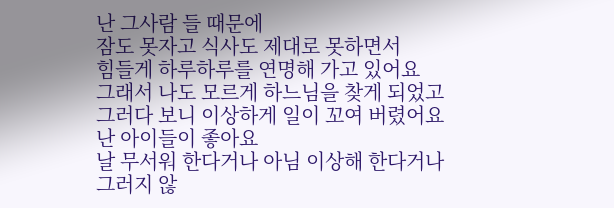난 그사람 들 때문에
잠도 못자고 식사도 제대로 못하면서
힘들게 하루하루를 연명해 가고 있어요
그래서 나도 모르게 하느님을 찾게 되었고
그러다 보니 이상하게 일이 꼬여 버렸어요
난 아이들이 좋아요
날 무서워 한다거나 아님 이상해 한다거나
그러지 않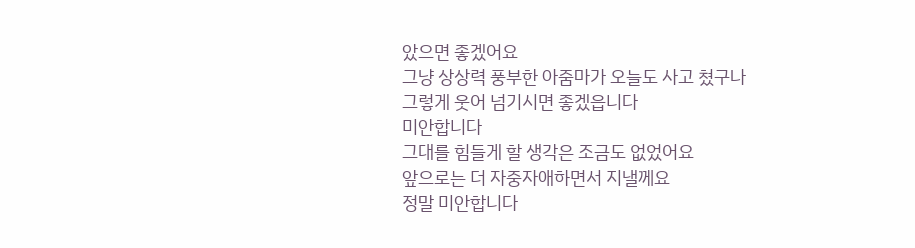았으면 좋겠어요
그냥 상상력 풍부한 아줌마가 오늘도 사고 쳤구나
그렇게 웃어 넘기시면 좋겠읍니다
미안합니다
그대를 힘들게 할 생각은 조금도 없었어요
앞으로는 더 자중자애하면서 지낼께요
정말 미안합니다